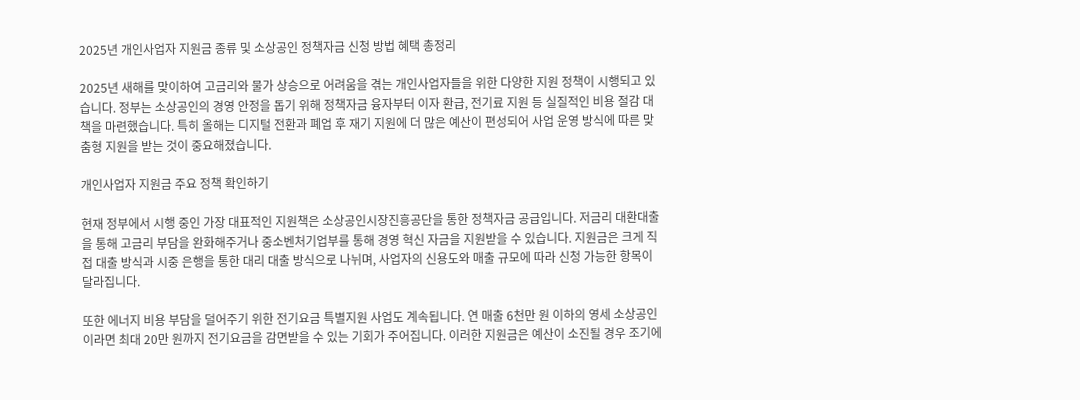2025년 개인사업자 지원금 종류 및 소상공인 정책자금 신청 방법 혜택 총정리

2025년 새해를 맞이하여 고금리와 물가 상승으로 어려움을 겪는 개인사업자들을 위한 다양한 지원 정책이 시행되고 있습니다. 정부는 소상공인의 경영 안정을 돕기 위해 정책자금 융자부터 이자 환급, 전기료 지원 등 실질적인 비용 절감 대책을 마련했습니다. 특히 올해는 디지털 전환과 폐업 후 재기 지원에 더 많은 예산이 편성되어 사업 운영 방식에 따른 맞춤형 지원을 받는 것이 중요해졌습니다.

개인사업자 지원금 주요 정책 확인하기

현재 정부에서 시행 중인 가장 대표적인 지원책은 소상공인시장진흥공단을 통한 정책자금 공급입니다. 저금리 대환대출을 통해 고금리 부담을 완화해주거나 중소벤처기업부를 통해 경영 혁신 자금을 지원받을 수 있습니다. 지원금은 크게 직접 대출 방식과 시중 은행을 통한 대리 대출 방식으로 나뉘며, 사업자의 신용도와 매출 규모에 따라 신청 가능한 항목이 달라집니다.

또한 에너지 비용 부담을 덜어주기 위한 전기요금 특별지원 사업도 계속됩니다. 연 매출 6천만 원 이하의 영세 소상공인이라면 최대 20만 원까지 전기요금을 감면받을 수 있는 기회가 주어집니다. 이러한 지원금은 예산이 소진될 경우 조기에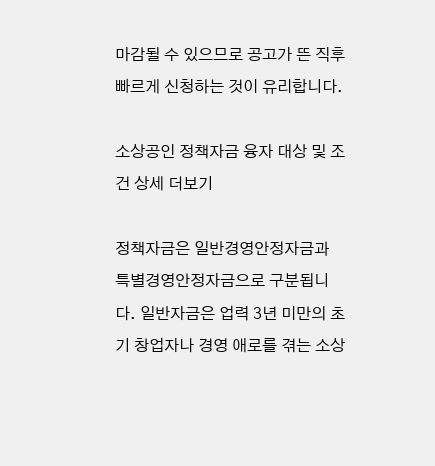마감될 수 있으므로 공고가 뜬 직후 빠르게 신청하는 것이 유리합니다.

소상공인 정책자금 융자 대상 및 조건 상세 더보기

정책자금은 일반경영안정자금과 특별경영안정자금으로 구분됩니다. 일반자금은 업력 3년 미만의 초기 창업자나 경영 애로를 겪는 소상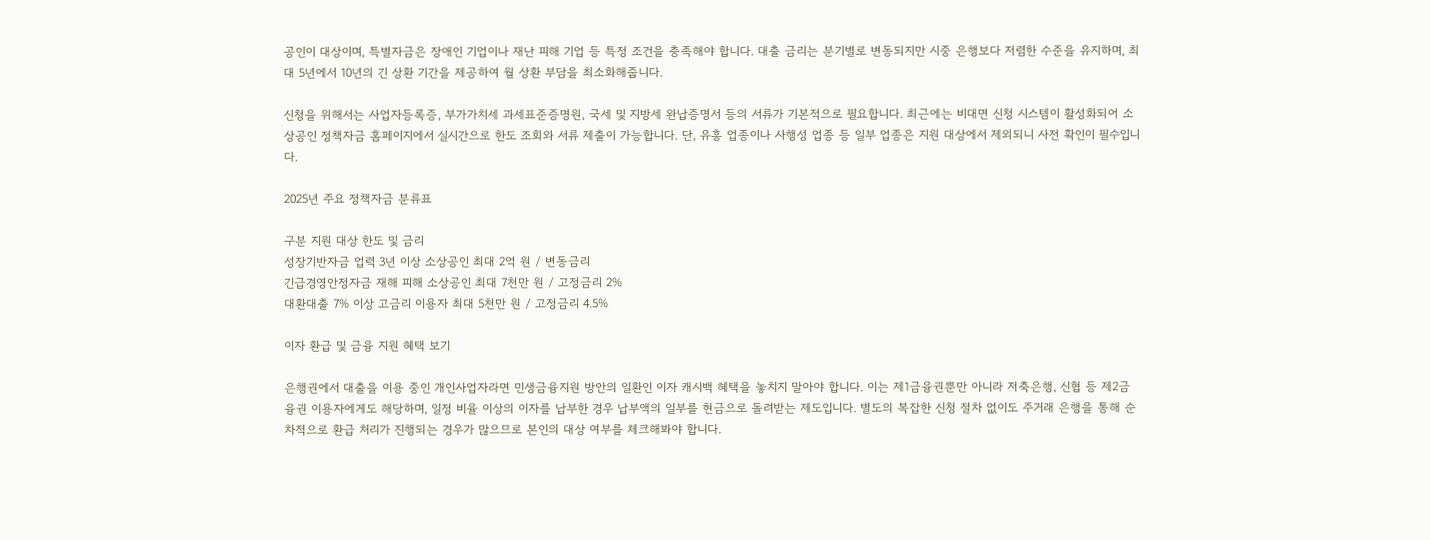공인이 대상이며, 특별자금은 장애인 기업이나 재난 피해 기업 등 특정 조건을 충족해야 합니다. 대출 금리는 분기별로 변동되지만 시중 은행보다 저렴한 수준을 유지하며, 최대 5년에서 10년의 긴 상환 기간을 제공하여 월 상환 부담을 최소화해줍니다.

신청을 위해서는 사업자등록증, 부가가치세 과세표준증명원, 국세 및 지방세 완납증명서 등의 서류가 기본적으로 필요합니다. 최근에는 비대면 신청 시스템이 활성화되어 소상공인 정책자금 홈페이지에서 실시간으로 한도 조회와 서류 제출이 가능합니다. 단, 유흥 업종이나 사행성 업종 등 일부 업종은 지원 대상에서 제외되니 사전 확인이 필수입니다.

2025년 주요 정책자금 분류표

구분 지원 대상 한도 및 금리
성장기반자금 업력 3년 이상 소상공인 최대 2억 원 / 변동금리
긴급경영안정자금 재해 피해 소상공인 최대 7천만 원 / 고정금리 2%
대환대출 7% 이상 고금리 이용자 최대 5천만 원 / 고정금리 4.5%

이자 환급 및 금융 지원 혜택 보기

은행권에서 대출을 이용 중인 개인사업자라면 민생금융지원 방안의 일환인 이자 캐시백 혜택을 놓치지 말아야 합니다. 이는 제1금융권뿐만 아니라 저축은행, 신협 등 제2금융권 이용자에게도 해당하며, 일정 비율 이상의 이자를 납부한 경우 납부액의 일부를 현금으로 돌려받는 제도입니다. 별도의 복잡한 신청 절차 없이도 주거래 은행을 통해 순차적으로 환급 처리가 진행되는 경우가 많으므로 본인의 대상 여부를 체크해봐야 합니다.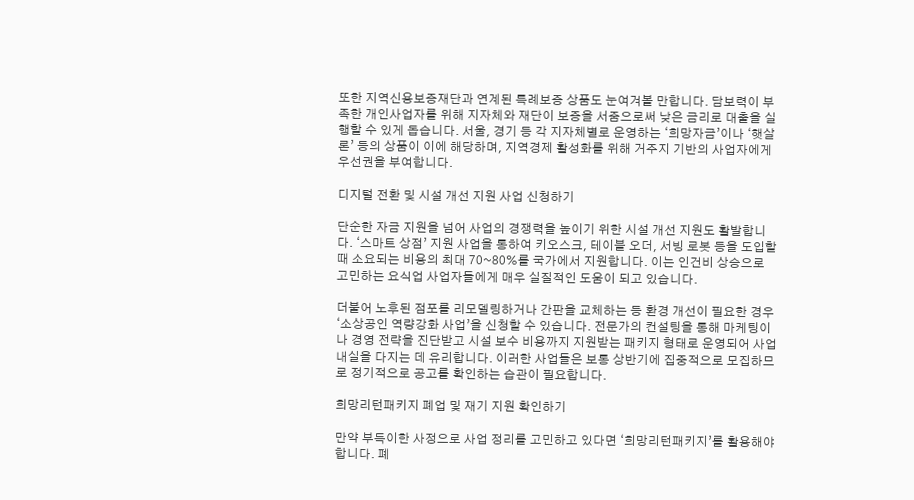또한 지역신용보증재단과 연계된 특례보증 상품도 눈여겨볼 만합니다. 담보력이 부족한 개인사업자를 위해 지자체와 재단이 보증을 서줌으로써 낮은 금리로 대출을 실행할 수 있게 돕습니다. 서울, 경기 등 각 지자체별로 운영하는 ‘희망자금’이나 ‘햇살론’ 등의 상품이 이에 해당하며, 지역경제 활성화를 위해 거주지 기반의 사업자에게 우선권을 부여합니다.

디지털 전환 및 시설 개선 지원 사업 신청하기

단순한 자금 지원을 넘어 사업의 경쟁력을 높이기 위한 시설 개선 지원도 활발합니다. ‘스마트 상점’ 지원 사업을 통하여 키오스크, 테이블 오더, 서빙 로봇 등을 도입할 때 소요되는 비용의 최대 70~80%를 국가에서 지원합니다. 이는 인건비 상승으로 고민하는 요식업 사업자들에게 매우 실질적인 도움이 되고 있습니다.

더불어 노후된 점포를 리모델링하거나 간판을 교체하는 등 환경 개선이 필요한 경우 ‘소상공인 역량강화 사업’을 신청할 수 있습니다. 전문가의 컨설팅을 통해 마케팅이나 경영 전략을 진단받고 시설 보수 비용까지 지원받는 패키지 형태로 운영되어 사업 내실을 다지는 데 유리합니다. 이러한 사업들은 보통 상반기에 집중적으로 모집하므로 정기적으로 공고를 확인하는 습관이 필요합니다.

희망리턴패키지 폐업 및 재기 지원 확인하기

만약 부득이한 사정으로 사업 정리를 고민하고 있다면 ‘희망리턴패키지’를 활용해야 합니다. 폐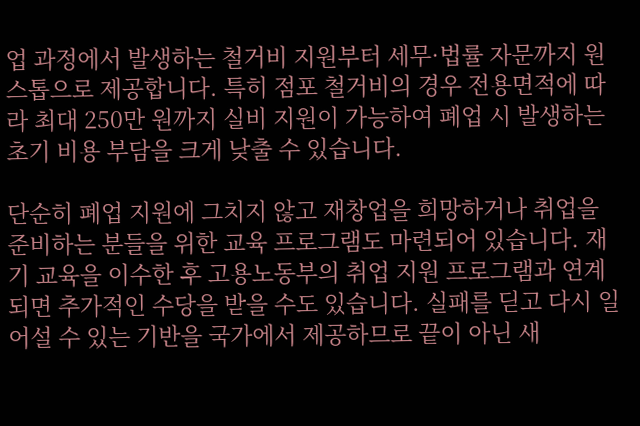업 과정에서 발생하는 철거비 지원부터 세무·법률 자문까지 원스톱으로 제공합니다. 특히 점포 철거비의 경우 전용면적에 따라 최대 250만 원까지 실비 지원이 가능하여 폐업 시 발생하는 초기 비용 부담을 크게 낮출 수 있습니다.

단순히 폐업 지원에 그치지 않고 재창업을 희망하거나 취업을 준비하는 분들을 위한 교육 프로그램도 마련되어 있습니다. 재기 교육을 이수한 후 고용노동부의 취업 지원 프로그램과 연계되면 추가적인 수당을 받을 수도 있습니다. 실패를 딛고 다시 일어설 수 있는 기반을 국가에서 제공하므로 끝이 아닌 새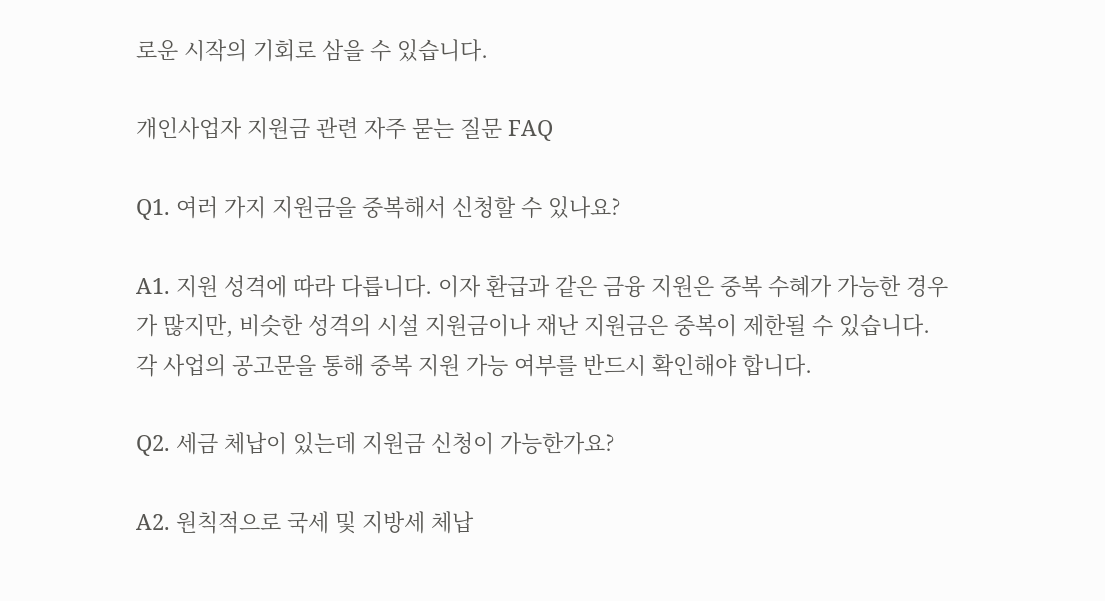로운 시작의 기회로 삼을 수 있습니다.

개인사업자 지원금 관련 자주 묻는 질문 FAQ

Q1. 여러 가지 지원금을 중복해서 신청할 수 있나요?

A1. 지원 성격에 따라 다릅니다. 이자 환급과 같은 금융 지원은 중복 수혜가 가능한 경우가 많지만, 비슷한 성격의 시설 지원금이나 재난 지원금은 중복이 제한될 수 있습니다. 각 사업의 공고문을 통해 중복 지원 가능 여부를 반드시 확인해야 합니다.

Q2. 세금 체납이 있는데 지원금 신청이 가능한가요?

A2. 원칙적으로 국세 및 지방세 체납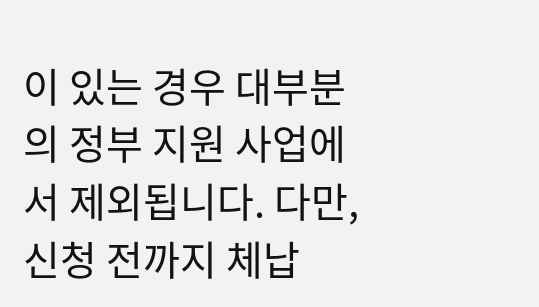이 있는 경우 대부분의 정부 지원 사업에서 제외됩니다. 다만, 신청 전까지 체납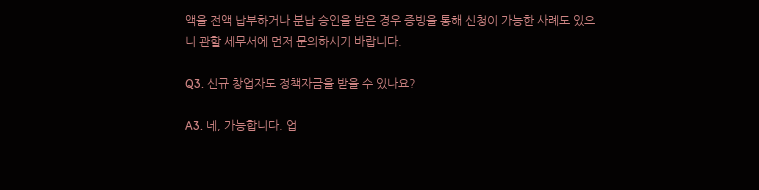액을 전액 납부하거나 분납 승인을 받은 경우 증빙을 통해 신청이 가능한 사례도 있으니 관할 세무서에 먼저 문의하시기 바랍니다.

Q3. 신규 창업자도 정책자금을 받을 수 있나요?

A3. 네, 가능합니다. 업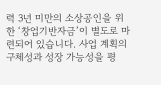력 3년 미만의 소상공인을 위한 ‘창업기반자금’이 별도로 마련되어 있습니다. 사업 계획의 구체성과 성장 가능성을 평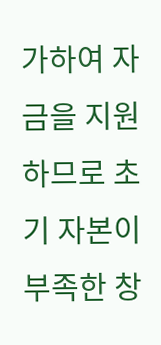가하여 자금을 지원하므로 초기 자본이 부족한 창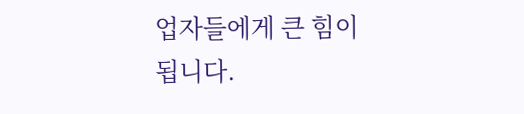업자들에게 큰 힘이 됩니다.